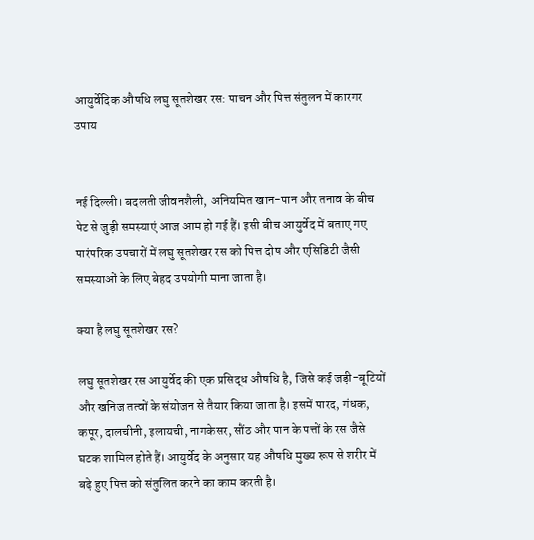आयुर्वेदिक औषधि लघु सूतशेखर रस: पाचन और पित्त संतुलन में कारगर उपाय


नई दिल्ली। बदलती जीवनशैली, अनियमित खान-पान और तनाव के बीच पेट से जुड़ी समस्याएं आज आम हो गई हैं। इसी बीच आयुर्वेद में बताए गए पारंपरिक उपचारों में लघु सूतशेखर रस को पित्त दोष और एसिडिटी जैसी समस्याओं के लिए बेहद उपयोगी माना जाता है।

क्या है लघु सूतशेखर रस?

लघु सूतशेखर रस आयुर्वेद की एक प्रसिद्ध औषधि है, जिसे कई जड़ी-बूटियों और खनिज तत्वों के संयोजन से तैयार किया जाता है। इसमें पारद, गंधक, कपूर, दालचीनी, इलायची, नागकेसर, सौंठ और पान के पत्तों के रस जैसे घटक शामिल होते हैं। आयुर्वेद के अनुसार यह औषधि मुख्य रूप से शरीर में बढ़े हुए पित्त को संतुलित करने का काम करती है।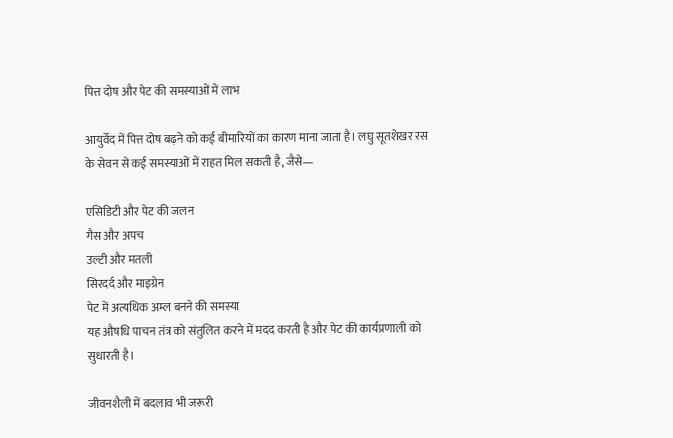पित्त दोष और पेट की समस्याओं में लाभ

आयुर्वेद में पित्त दोष बढ़ने को कई बीमारियों का कारण माना जाता है। लघु सूतशेखर रस के सेवन से कई समस्याओं में राहत मिल सकती है, जैसे—

एसिडिटी और पेट की जलन
गैस और अपच
उल्टी और मतली
सिरदर्द और माइग्रेन
पेट में अत्यधिक अम्ल बनने की समस्या
यह औषधि पाचन तंत्र को संतुलित करने में मदद करती है और पेट की कार्यप्रणाली को सुधारती है।

जीवनशैली में बदलाव भी जरूरी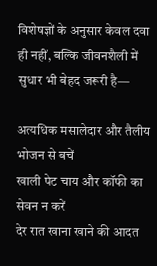विशेषज्ञों के अनुसार केवल दवा ही नहीं, बल्कि जीवनशैली में सुधार भी बेहद जरूरी है—

अत्यधिक मसालेदार और तैलीय भोजन से बचें
खाली पेट चाय और कॉफी का सेवन न करें
देर रात खाना खाने की आदत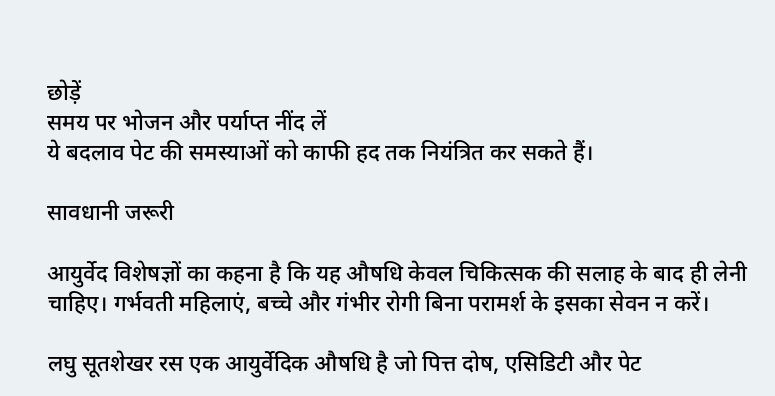छोड़ें
समय पर भोजन और पर्याप्त नींद लें
ये बदलाव पेट की समस्याओं को काफी हद तक नियंत्रित कर सकते हैं।

सावधानी जरूरी

आयुर्वेद विशेषज्ञों का कहना है कि यह औषधि केवल चिकित्सक की सलाह के बाद ही लेनी चाहिए। गर्भवती महिलाएं, बच्चे और गंभीर रोगी बिना परामर्श के इसका सेवन न करें।

लघु सूतशेखर रस एक आयुर्वेदिक औषधि है जो पित्त दोष, एसिडिटी और पेट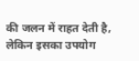की जलन में राहत देती है, लेकिन इसका उपयोग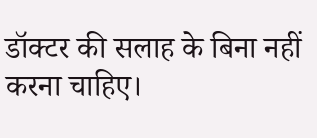डॉक्टर की सलाह के बिना नहीं करना चाहिए।